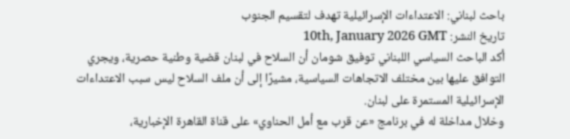باحث لبناني: الاعتداءات الإسرائيلية تهدف لتقسيم الجنوب
تاريخ النشر: 10th, January 2026 GMT
أكد الباحث السياسي اللبناني توفيق شومان أن السلاح في لبنان قضية وطنية حصرية، ويجري التوافق عليها بين مختلف الاتجاهات السياسية، مشيرًا إلى أن ملف السلاح ليس سبب الاعتداءات الإسرائيلية المستمرة على لبنان.
وخلال مداخلة له في برنامج «عن قرب مع أمل الحناوي» على قناة القاهرة الإخبارية،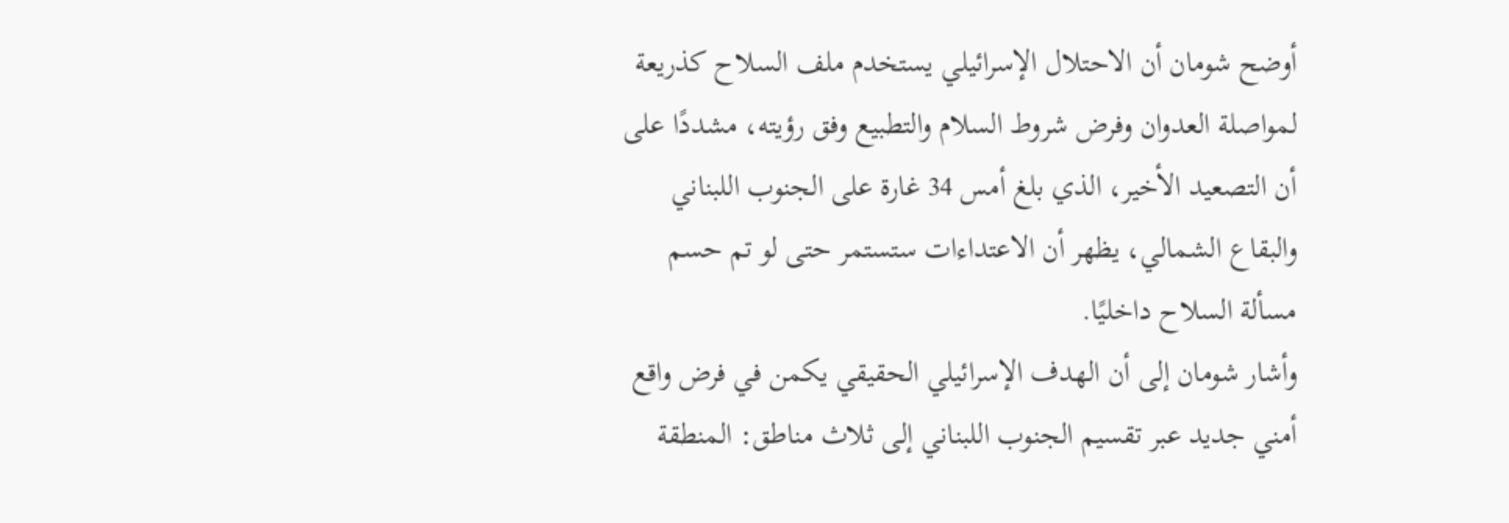أوضح شومان أن الاحتلال الإسرائيلي يستخدم ملف السلاح كذريعة لمواصلة العدوان وفرض شروط السلام والتطبيع وفق رؤيته، مشددًا على أن التصعيد الأخير، الذي بلغ أمس 34 غارة على الجنوب اللبناني والبقاع الشمالي، يظهر أن الاعتداءات ستستمر حتى لو تم حسم مسألة السلاح داخليًا.
وأشار شومان إلى أن الهدف الإسرائيلي الحقيقي يكمن في فرض واقع أمني جديد عبر تقسيم الجنوب اللبناني إلى ثلاث مناطق: المنطقة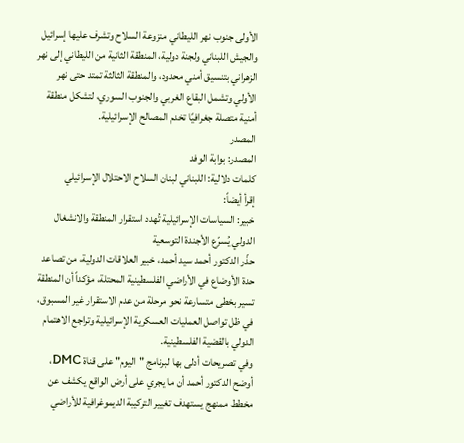الأولى جنوب نهر الليطاني منزوعة السلاح وتشرف عليها إسرائيل والجيش اللبناني ولجنة دولية، المنطقة الثانية من الليطاني إلى نهر الزهراني بتنسيق أمني محدود، والمنطقة الثالثة تمتد حتى نهر الأولي وتشمل البقاع الغربي والجنوب السوري، لتشكل منطقة أمنية متصلة جغرافيًا تخدم المصالح الإسرائيلية.
المصدر
المصدر: بوابة الوفد
كلمات دلالية: اللبناني لبنان السلاح الاحتلال الإسرائيلي
إقرأ أيضاً:
خبير: السياسات الإسرائيلية تُهدد استقرار المنطقة والانشغال الدولي يُسرّع الأجندة التوسعية
حذّر الدكتور أحمد سيد أحمد، خبير العلاقات الدولية، من تصاعد حدة الأوضاع في الأراضي الفلسطينية المحتلة، مؤكداً أن المنطقة تسير بخطى متسارعة نحو مرحلة من عدم الاستقرار غير المسبوق، في ظل تواصل العمليات العسكرية الإسرائيلية وتراجع الاهتمام الدولي بالقضية الفلسطينية.
وفي تصريحات أدلى بها لبرنامج "اليوم" على قناة DMC، أوضح الدكتور أحمد أن ما يجري على أرض الواقع يكشف عن مخطط ممنهج يستهدف تغيير التركيبة الديموغرافية للأراضي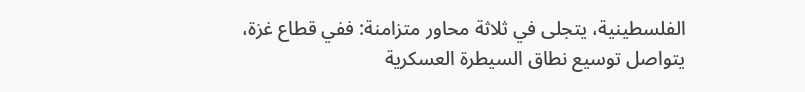الفلسطينية، يتجلى في ثلاثة محاور متزامنة: ففي قطاع غزة، يتواصل توسيع نطاق السيطرة العسكرية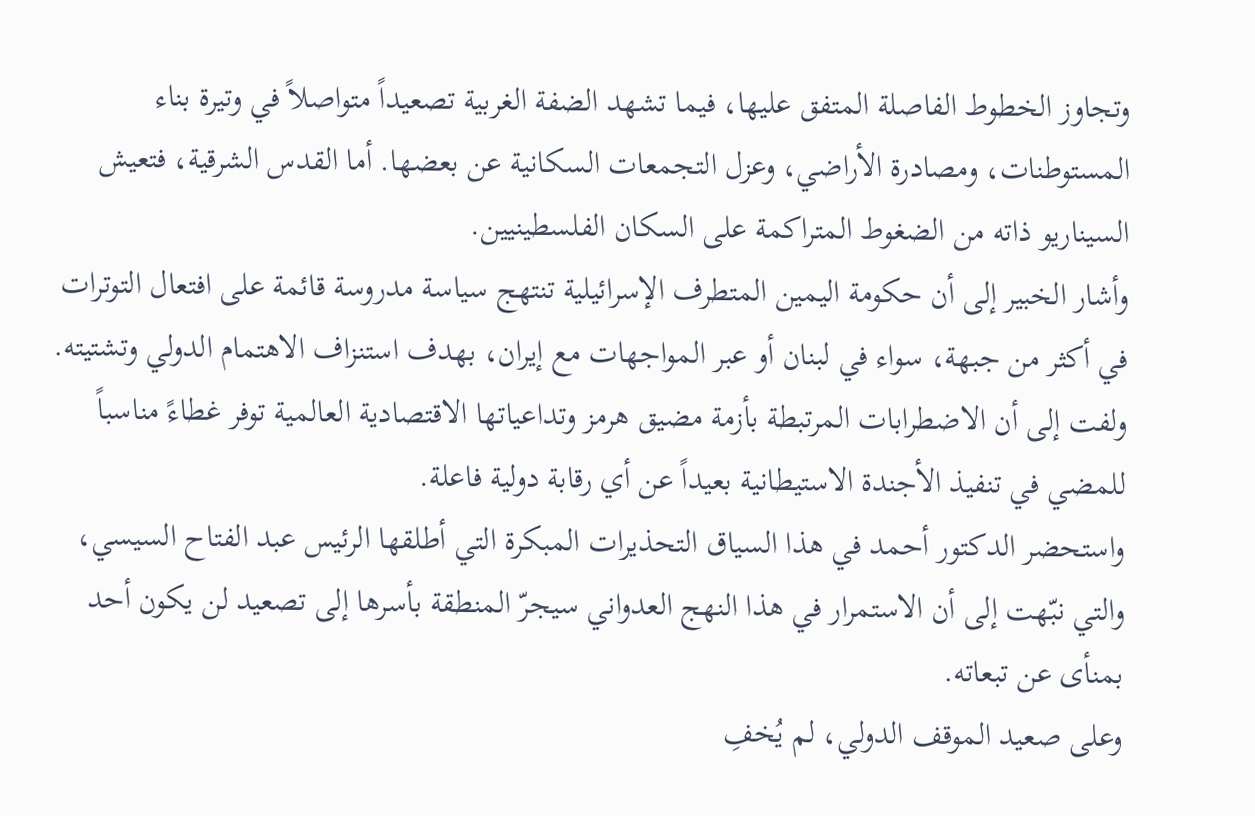وتجاوز الخطوط الفاصلة المتفق عليها، فيما تشهد الضفة الغربية تصعيداً متواصلاً في وتيرة بناء المستوطنات، ومصادرة الأراضي، وعزل التجمعات السكانية عن بعضها. أما القدس الشرقية، فتعيش السيناريو ذاته من الضغوط المتراكمة على السكان الفلسطينيين.
وأشار الخبير إلى أن حكومة اليمين المتطرف الإسرائيلية تنتهج سياسة مدروسة قائمة على افتعال التوترات في أكثر من جبهة، سواء في لبنان أو عبر المواجهات مع إيران، بهدف استنزاف الاهتمام الدولي وتشتيته. ولفت إلى أن الاضطرابات المرتبطة بأزمة مضيق هرمز وتداعياتها الاقتصادية العالمية توفر غطاءً مناسباً للمضي في تنفيذ الأجندة الاستيطانية بعيداً عن أي رقابة دولية فاعلة.
واستحضر الدكتور أحمد في هذا السياق التحذيرات المبكرة التي أطلقها الرئيس عبد الفتاح السيسي، والتي نبّهت إلى أن الاستمرار في هذا النهج العدواني سيجرّ المنطقة بأسرها إلى تصعيد لن يكون أحد بمنأى عن تبعاته.
وعلى صعيد الموقف الدولي، لم يُخفِ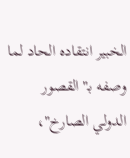الخبير انتقاده الحاد لما وصفه بـ"القصور الدولي الصارخ"،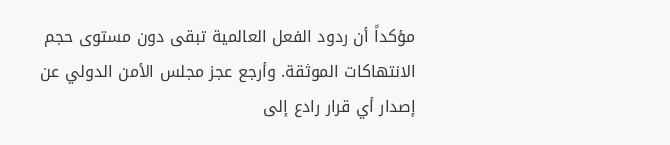مؤكداً أن ردود الفعل العالمية تبقى دون مستوى حجم الانتهاكات الموثقة. وأرجع عجز مجلس الأمن الدولي عن إصدار أي قرار رادع إلى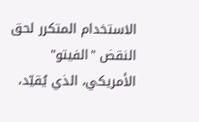الاستخدام المتكرر لحق النقض "الفيتو" الأمريكي، الذي يُقيّد،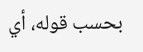بحسب قوله، أي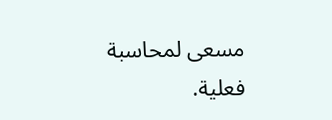مسعى لمحاسبة فعلية.